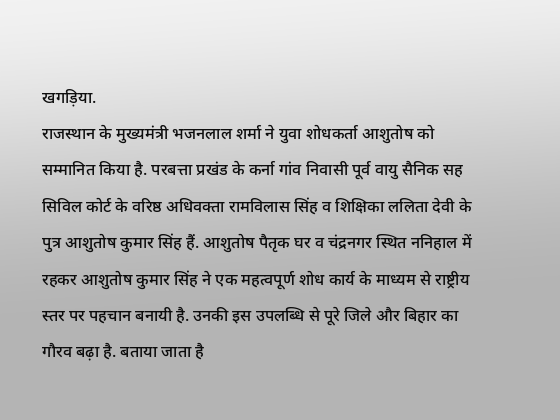खगड़िया.
राजस्थान के मुख्यमंत्री भजनलाल शर्मा ने युवा शोधकर्ता आशुतोष को सम्मानित किया है. परबत्ता प्रखंड के कर्ना गांव निवासी पूर्व वायु सैनिक सह सिविल कोर्ट के वरिष्ठ अधिवक्ता रामविलास सिंह व शिक्षिका ललिता देवी के पुत्र आशुतोष कुमार सिंह हैं. आशुतोष पैतृक घर व चंद्रनगर स्थित ननिहाल में रहकर आशुतोष कुमार सिंह ने एक महत्वपूर्ण शोध कार्य के माध्यम से राष्ट्रीय स्तर पर पहचान बनायी है. उनकी इस उपलब्धि से पूरे जिले और बिहार का गौरव बढ़ा है. बताया जाता है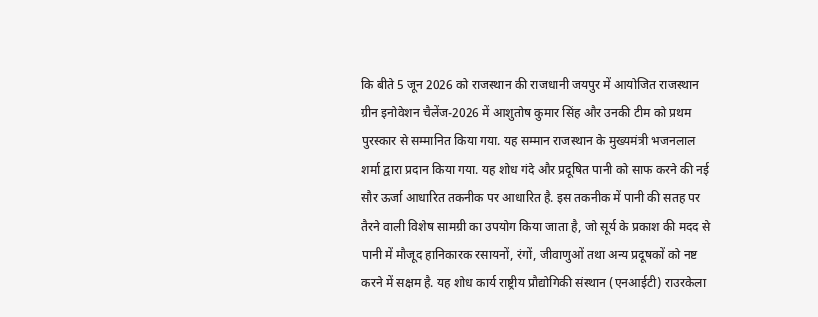कि बीते 5 जून 2026 को राजस्थान की राजधानी जयपुर में आयोजित राजस्थान ग्रीन इनोवेशन चैलेंज-2026 में आशुतोष कुमार सिंह और उनकी टीम को प्रथम पुरस्कार से सम्मानित किया गया. यह सम्मान राजस्थान के मुख्यमंत्री भजनलाल शर्मा द्वारा प्रदान किया गया. यह शोध गंदे और प्रदूषित पानी को साफ करने की नई सौर ऊर्जा आधारित तकनीक पर आधारित है. इस तकनीक में पानी की सतह पर तैरने वाली विशेष सामग्री का उपयोग किया जाता है, जो सूर्य के प्रकाश की मदद से पानी में मौजूद हानिकारक रसायनों, रंगों, जीवाणुओं तथा अन्य प्रदूषकों को नष्ट करने में सक्षम है. यह शोध कार्य राष्ट्रीय प्रौद्योगिकी संस्थान (एनआईटी) राउरकेला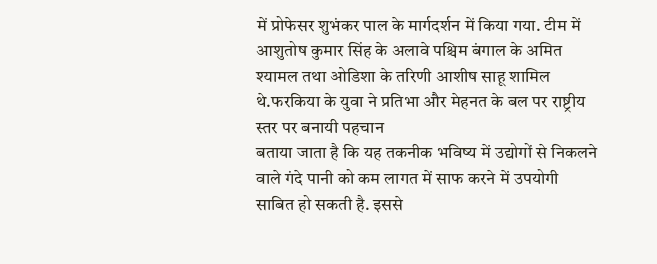में प्रोफेसर शुभंकर पाल के मार्गदर्शन में किया गया. टीम में आशुतोष कुमार सिंह के अलावे पश्चिम बंगाल के अमित श्यामल तथा ओडिशा के तरिणी आशीष साहू शामिल थे.फरकिया के युवा ने प्रतिभा और मेहनत के बल पर राष्ट्रीय स्तर पर बनायी पहचान
बताया जाता है कि यह तकनीक भविष्य में उद्योगों से निकलने वाले गंदे पानी को कम लागत में साफ करने में उपयोगी साबित हो सकती है. इससे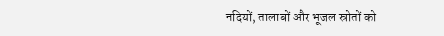नदियों, तालाबों और भूजल स्रोतों को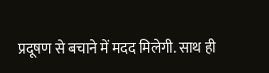प्रदूषण से बचाने में मदद मिलेगी. साथ ही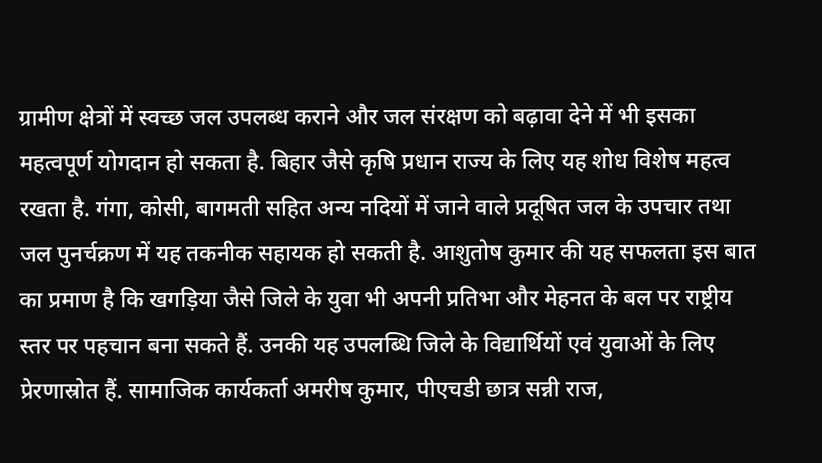ग्रामीण क्षेत्रों में स्वच्छ जल उपलब्ध कराने और जल संरक्षण को बढ़ावा देने में भी इसका महत्वपूर्ण योगदान हो सकता है. बिहार जैसे कृषि प्रधान राज्य के लिए यह शोध विशेष महत्व रखता है. गंगा, कोसी, बागमती सहित अन्य नदियों में जाने वाले प्रदूषित जल के उपचार तथा जल पुनर्चक्रण में यह तकनीक सहायक हो सकती है. आशुतोष कुमार की यह सफलता इस बात का प्रमाण है कि खगड़िया जैसे जिले के युवा भी अपनी प्रतिभा और मेहनत के बल पर राष्ट्रीय स्तर पर पहचान बना सकते हैं. उनकी यह उपलब्धि जिले के विद्यार्थियों एवं युवाओं के लिए प्रेरणास्रोत हैं. सामाजिक कार्यकर्ता अमरीष कुमार, पीएचडी छात्र सन्नी राज,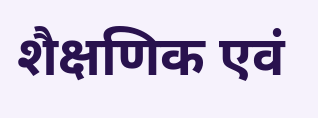शैक्षणिक एवं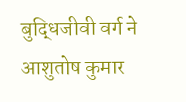बुद्धिजीवी वर्ग ने आशुतोष कुमार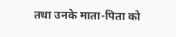तथा उनके माता-पिता को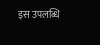इस उपलब्धि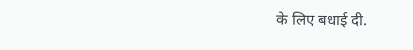के लिए बधाई दी.